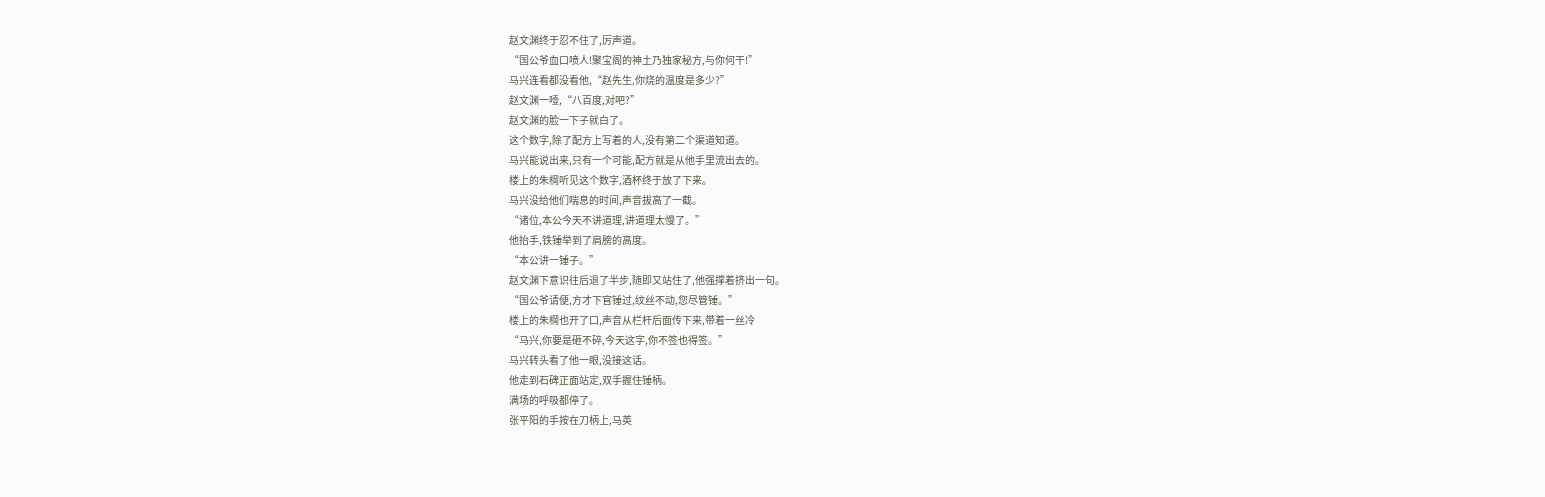赵文渊终于忍不住了,厉声道。
“国公爷血口喷人!聚宝阁的神土乃独家秘方,与你何干!”
马兴连看都没看他,“赵先生,你烧的温度是多少?”
赵文渊一噎,“八百度,对吧?”
赵文渊的脸一下子就白了。
这个数字,除了配方上写着的人,没有第二个渠道知道。
马兴能说出来,只有一个可能,配方就是从他手里流出去的。
楼上的朱棡听见这个数字,酒杯终于放了下来。
马兴没给他们喘息的时间,声音拔高了一截。
“诸位,本公今天不讲道理,讲道理太慢了。”
他抬手,铁锤举到了肩膀的高度。
“本公讲一锤子。”
赵文渊下意识往后退了半步,随即又站住了,他强撑着挤出一句。
“国公爷请便,方才下官锤过,纹丝不动,您尽管锤。”
楼上的朱棡也开了口,声音从栏杆后面传下来,带着一丝冷
“马兴,你要是砸不碎,今天这字,你不签也得签。”
马兴转头看了他一眼,没接这话。
他走到石碑正面站定,双手握住锤柄。
满场的呼吸都停了。
张平阳的手按在刀柄上,马英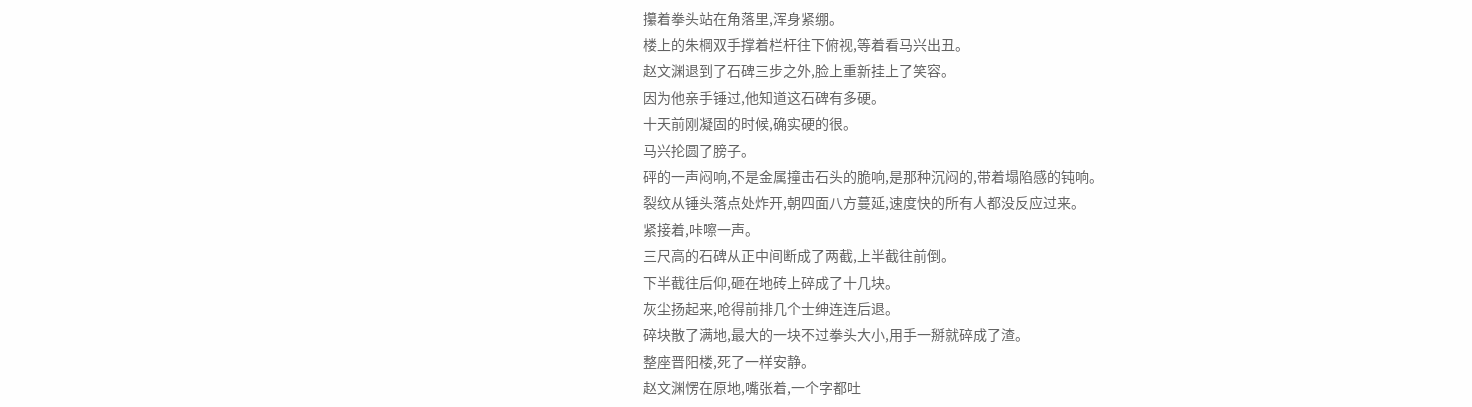攥着拳头站在角落里,浑身紧绷。
楼上的朱棡双手撑着栏杆往下俯视,等着看马兴出丑。
赵文渊退到了石碑三步之外,脸上重新挂上了笑容。
因为他亲手锤过,他知道这石碑有多硬。
十天前刚凝固的时候,确实硬的很。
马兴抡圆了膀子。
砰的一声闷响,不是金属撞击石头的脆响,是那种沉闷的,带着塌陷感的钝响。
裂纹从锤头落点处炸开,朝四面八方蔓延,速度快的所有人都没反应过来。
紧接着,咔嚓一声。
三尺高的石碑从正中间断成了两截,上半截往前倒。
下半截往后仰,砸在地砖上碎成了十几块。
灰尘扬起来,呛得前排几个士绅连连后退。
碎块散了满地,最大的一块不过拳头大小,用手一掰就碎成了渣。
整座晋阳楼,死了一样安静。
赵文渊愣在原地,嘴张着,一个字都吐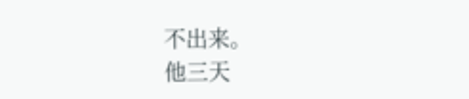不出来。
他三天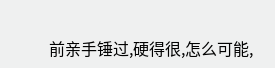前亲手锤过,硬得很,怎么可能,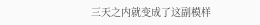三天之内就变成了这副模样